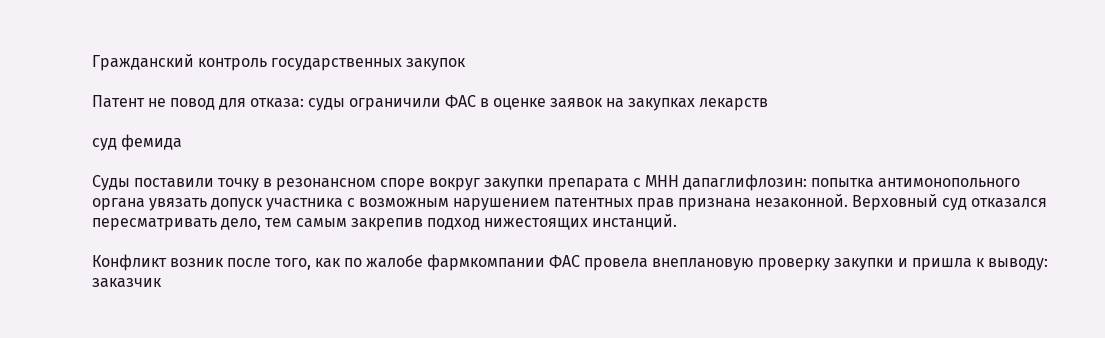Гражданский контроль государственных закупок

Патент не повод для отказа: суды ограничили ФАС в оценке заявок на закупках лекарств

суд фемида

Суды поставили точку в резонансном споре вокруг закупки препарата с МНН дапаглифлозин: попытка антимонопольного органа увязать допуск участника с возможным нарушением патентных прав признана незаконной. Верховный суд отказался пересматривать дело, тем самым закрепив подход нижестоящих инстанций.

Конфликт возник после того, как по жалобе фармкомпании ФАС провела внеплановую проверку закупки и пришла к выводу: заказчик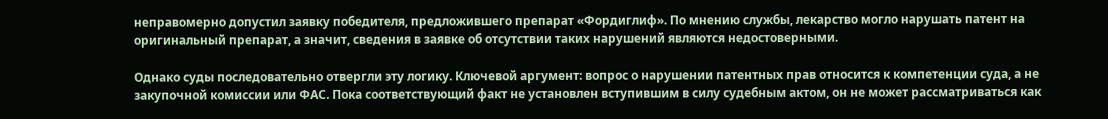неправомерно допустил заявку победителя, предложившего препарат «Фордиглиф». По мнению службы, лекарство могло нарушать патент на оригинальный препарат, а значит, сведения в заявке об отсутствии таких нарушений являются недостоверными.

Однако суды последовательно отвергли эту логику. Ключевой аргумент: вопрос о нарушении патентных прав относится к компетенции суда, а не закупочной комиссии или ФАС. Пока соответствующий факт не установлен вступившим в силу судебным актом, он не может рассматриваться как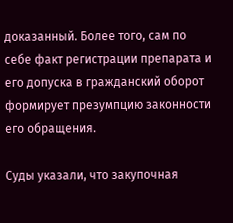доказанный. Более того, сам по себе факт регистрации препарата и его допуска в гражданский оборот формирует презумпцию законности его обращения.

Суды указали, что закупочная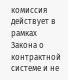комиссия действует в рамках Закона о контрактной системе и не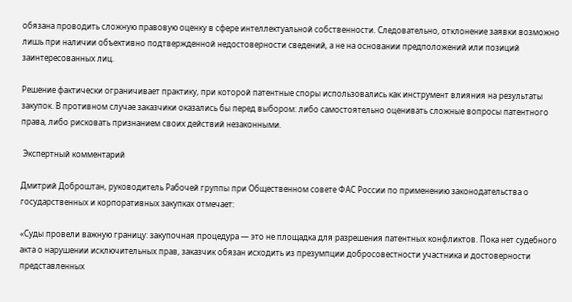обязана проводить сложную правовую оценку в сфере интеллектуальной собственности. Следовательно, отклонение заявки возможно лишь при наличии объективно подтвержденной недостоверности сведений, а не на основании предположений или позиций заинтересованных лиц.

Решение фактически ограничивает практику, при которой патентные споры использовались как инструмент влияния на результаты закупок. В противном случае заказчики оказались бы перед выбором: либо самостоятельно оценивать сложные вопросы патентного права, либо рисковать признанием своих действий незаконными.

 Экспертный комментарий

Дмитрий Доброштан, руководитель Рабочей группы при Общественном совете ФАС России по применению законодательства о государственных и корпоративных закупках отмечает:

«Суды провели важную границу: закупочная процедура — это не площадка для разрешения патентных конфликтов. Пока нет судебного акта о нарушении исключительных прав, заказчик обязан исходить из презумпции добросовестности участника и достоверности представленных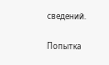сведений.

Попытка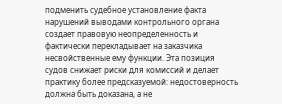подменить судебное установление факта нарушений выводами контрольного органа создает правовую неопределенность и фактически перекладывает на заказчика несвойственные ему функции. Эта позиция судов снижает риски для комиссий и делает практику более предсказуемой: недостоверность должна быть доказана, а не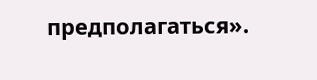предполагаться».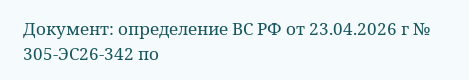Документ: определение ВС РФ от 23.04.2026 г № 305-ЭС26-342 по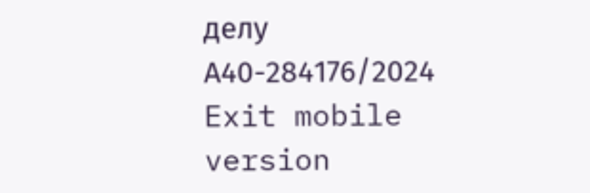делу А40-284176/2024
Exit mobile version